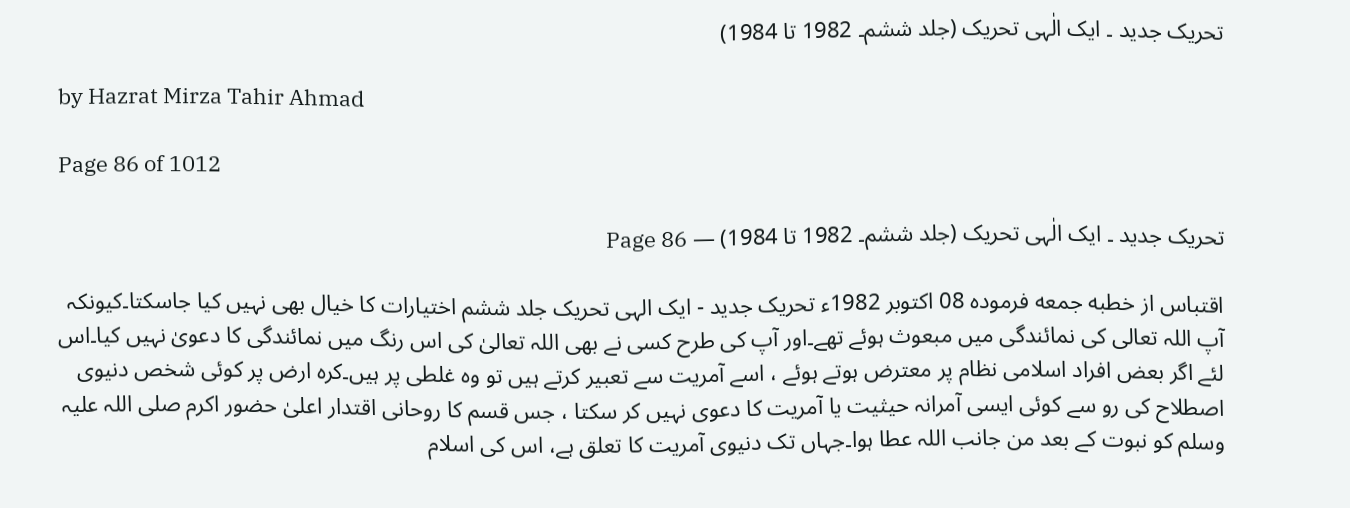تحریک جدید ۔ ایک الٰہی تحریک (جلد ششم۔ 1982 تا 1984)

by Hazrat Mirza Tahir Ahmad

Page 86 of 1012

تحریک جدید ۔ ایک الٰہی تحریک (جلد ششم۔ 1982 تا 1984) — Page 86

اقتباس از خطبه جمعه فرموده 08 اکتوبر 1982ء تحریک جدید - ایک الہی تحریک جلد ششم اختیارات کا خیال بھی نہیں کیا جاسکتا۔کیونکہ آپ اللہ تعالی کی نمائندگی میں مبعوث ہوئے تھے۔اور آپ کی طرح کسی نے بھی اللہ تعالیٰ کی اس رنگ میں نمائندگی کا دعویٰ نہیں کیا۔اس لئے اگر بعض افراد اسلامی نظام پر معترض ہوتے ہوئے ، اسے آمریت سے تعبیر کرتے ہیں تو وہ غلطی پر ہیں۔کرہ ارض پر کوئی شخص دنیوی اصطلاح کی رو سے کوئی ایسی آمرانہ حیثیت یا آمریت کا دعوی نہیں کر سکتا ، جس قسم کا روحانی اقتدار اعلیٰ حضور اکرم صلی اللہ علیہ وسلم کو نبوت کے بعد من جانب اللہ عطا ہوا۔جہاں تک دنیوی آمریت کا تعلق ہے، اس کی اسلام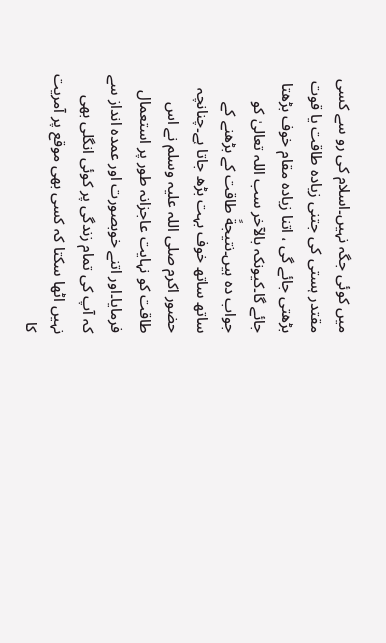میں کوئی جگہ نہیں۔اسلام کی رو سے کسی مقتدر ہستی کی جتنی زیادہ طاقت یا قوت بڑھتی جائے گی ، اتنا زیادہ مقام خوف بڑھتا جائے گا۔کیونکہ بالآخر سب اللہ تعالیٰ کو جواب دہ ہیں۔نتیجةً طاقت کے بڑھنے کے ساتھ ساتھ خوف بہت بڑھ جاتا ہے۔چنانچہ حضور اکرم صلی اللہ علیہ وسلم نے اس طاقت کو نہایت عاجزانہ طور پر استعمال فرمایا۔اور اتنے خوبصورت اور عمدہ انداز سے کہ آپ کی تمام زندگی پر کوئی انگلی بھی نہیں اٹھا سکتا کہ کسی بھی موقع پر آمریت کا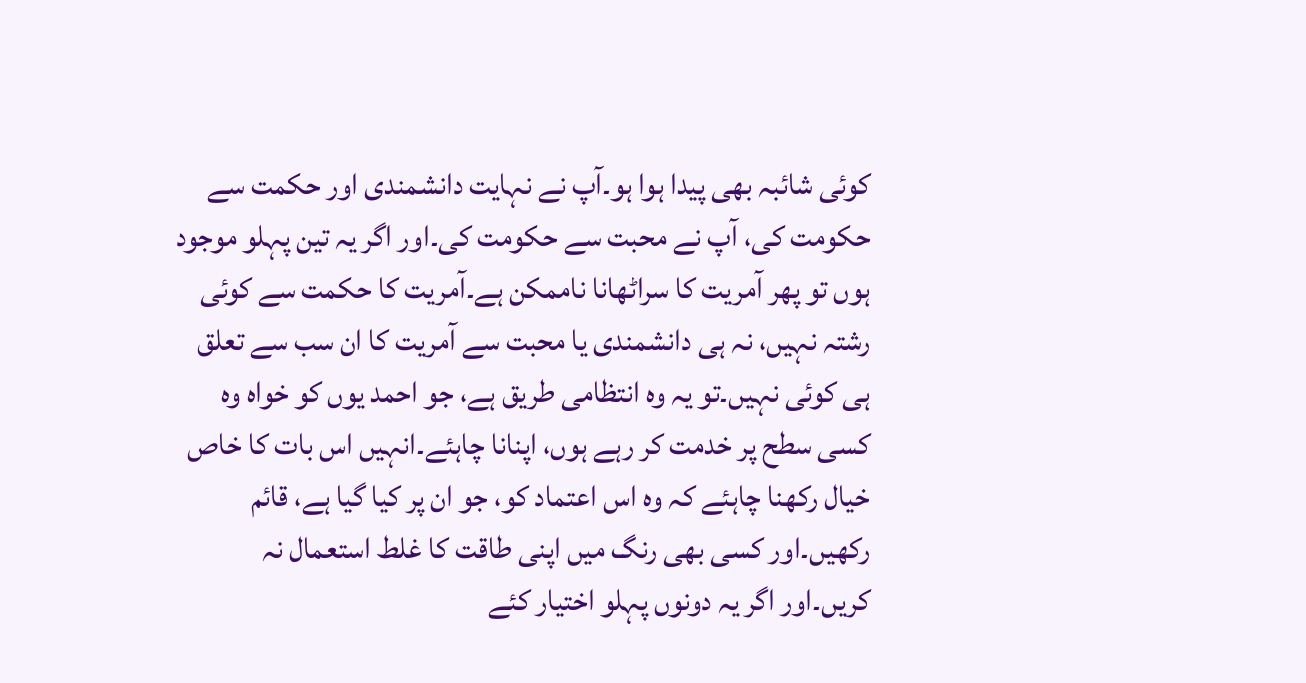کوئی شائبہ بھی پیدا ہوا ہو۔آپ نے نہایت دانشمندی اور حکمت سے حکومت کی، آپ نے محبت سے حکومت کی۔اور اگر یہ تین پہلو موجود ہوں تو پھر آمریت کا سراٹھانا ناممکن ہے۔آمریت کا حکمت سے کوئی رشتہ نہیں، نہ ہی دانشمندی یا محبت سے آمریت کا ان سب سے تعلق ہی کوئی نہیں۔تو یہ وہ انتظامی طریق ہے، جو احمد یوں کو خواہ وہ کسی سطح پر خدمت کر رہے ہوں، اپنانا چاہئے۔انہیں اس بات کا خاص خیال رکھنا چاہئے کہ وہ اس اعتماد کو، جو ان پر کیا گیا ہے، قائم رکھیں۔اور کسی بھی رنگ میں اپنی طاقت کا غلط استعمال نہ کریں۔اور اگر یہ دونوں پہلو اختیار کئے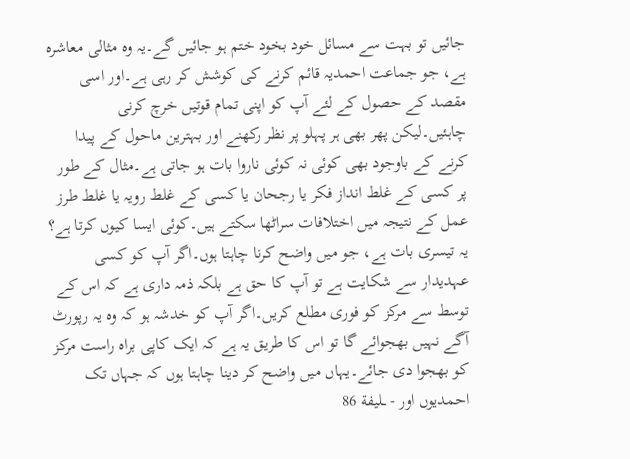جائیں تو بہت سے مسائل خود بخود ختم ہو جائیں گے۔یہ وہ مثالی معاشرہ ہے، جو جماعت احمدیہ قائم کرنے کی کوشش کر رہی ہے۔اور اسی مقصد کے حصول کے لئے آپ کو اپنی تمام قوتیں خرچ کرنی چاہئیں۔لیکن پھر بھی ہر پہلو پر نظر رکھنے اور بہترین ماحول کے پیدا کرنے کے باوجود بھی کوئی نہ کوئی ناروا بات ہو جاتی ہے۔مثال کے طور پر کسی کے غلط انداز فکر یا رجحان یا کسی کے غلط رویہ یا غلط طرز عمل کے نتیجہ میں اختلافات سراٹھا سکتے ہیں۔کوئی ایسا کیوں کرتا ہے؟ یہ تیسری بات ہے، جو میں واضح کرنا چاہتا ہوں۔اگر آپ کو کسی عہدیدار سے شکایت ہے تو آپ کا حق ہے بلکہ ذمہ داری ہے کہ اس کے توسط سے مرکز کو فوری مطلع کریں۔اگر آپ کو خدشہ ہو کہ وہ یہ رپورٹ آگے نہیں بھجوائے گا تو اس کا طریق یہ ہے کہ ایک کاپی براہ راست مرکز کو بھجوا دی جائے۔یہاں میں واضح کر دینا چاہتا ہوں کہ جہاں تک احمدیوں اور - ــليفة 86